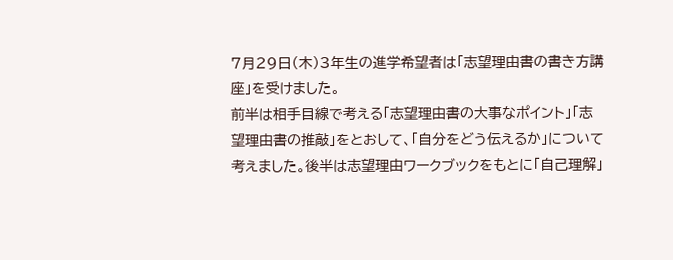7月29日(木)3年生の進学希望者は「志望理由書の書き方講座」を受けました。
前半は相手目線で考える「志望理由書の大事なポイント」「志望理由書の推敲」をとおして、「自分をどう伝えるか」について考えました。後半は志望理由ワークブックをもとに「自己理解」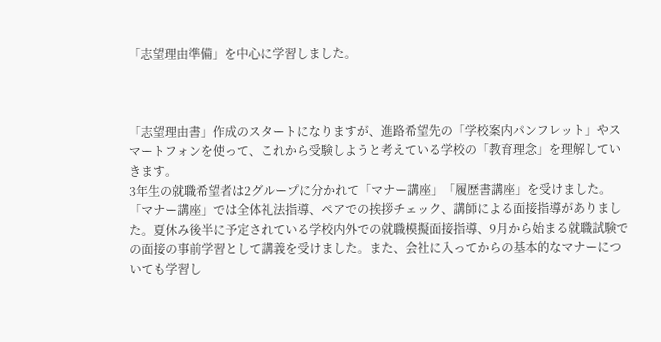「志望理由準備」を中心に学習しました。



「志望理由書」作成のスタートになりますが、進路希望先の「学校案内パンフレット」やスマートフォンを使って、これから受験しようと考えている学校の「教育理念」を理解していきます。
3年生の就職希望者は2グループに分かれて「マナー講座」「履歴書講座」を受けました。
「マナー講座」では全体礼法指導、ペアでの挨拶チェック、講師による面接指導がありました。夏休み後半に予定されている学校内外での就職模擬面接指導、9月から始まる就職試験での面接の事前学習として講義を受けました。また、会社に入ってからの基本的なマナーについても学習し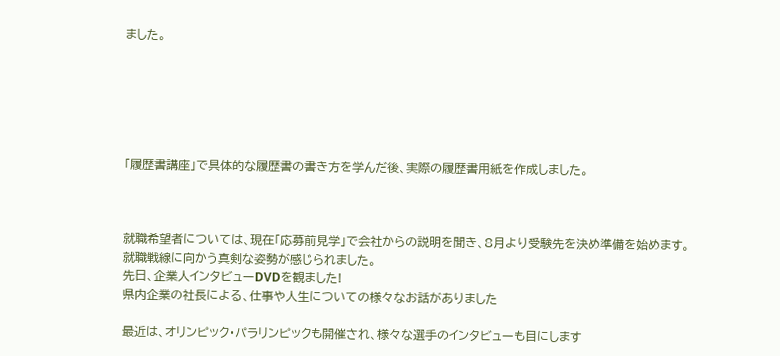ました。






「履歴書講座」で具体的な履歴書の書き方を学んだ後、実際の履歴書用紙を作成しました。



就職希望者については、現在「応募前見学」で会社からの説明を聞き、8月より受験先を決め準備を始めます。
就職戦線に向かう真剣な姿勢が感じられました。
先日、企業人インタビューDVDを観ました!
県内企業の社長による、仕事や人生についての様々なお話がありました

最近は、オリンピック・パラリンピックも開催され、様々な選手のインタビューも目にします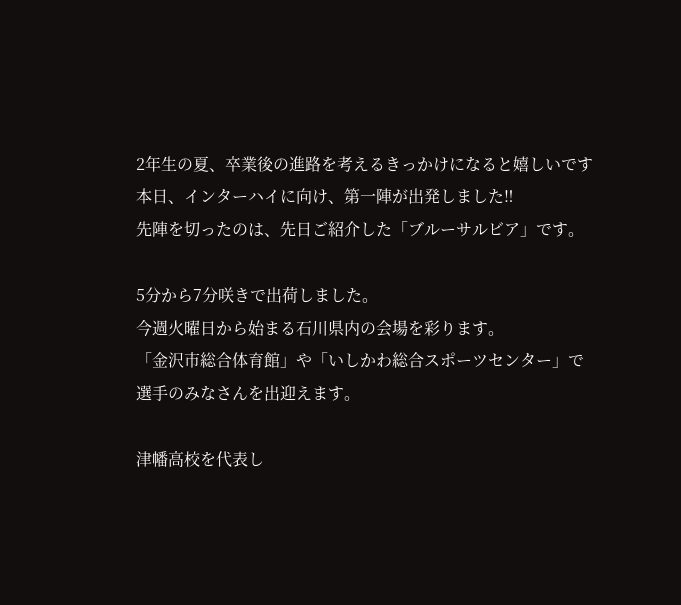2年生の夏、卒業後の進路を考えるきっかけになると嬉しいです
本日、インターハイに向け、第一陣が出発しました‼
先陣を切ったのは、先日ご紹介した「ブルーサルビア」です。

5分から7分咲きで出荷しました。
今週火曜日から始まる石川県内の会場を彩ります。
「金沢市総合体育館」や「いしかわ総合スポーツセンター」で選手のみなさんを出迎えます。

津幡高校を代表し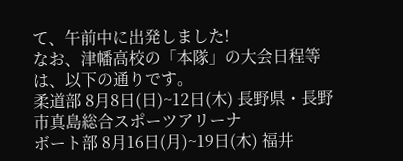て、午前中に出発しました!
なお、津幡高校の「本隊」の大会日程等は、以下の通りです。
柔道部 8月8日(日)~12日(木) 長野県・長野市真島総合スポーツアリーナ
ボート部 8月16日(月)~19日(木) 福井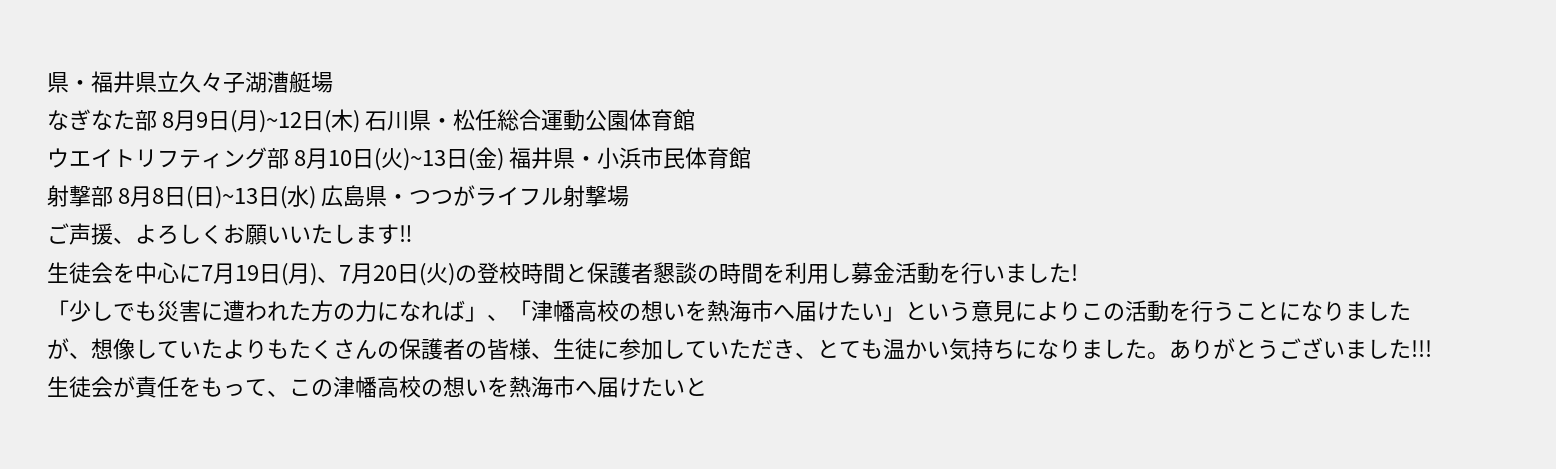県・福井県立久々子湖漕艇場
なぎなた部 8月9日(月)~12日(木) 石川県・松任総合運動公園体育館
ウエイトリフティング部 8月10日(火)~13日(金) 福井県・小浜市民体育館
射撃部 8月8日(日)~13日(水) 広島県・つつがライフル射撃場
ご声援、よろしくお願いいたします‼
生徒会を中心に7月19日(月)、7月20日(火)の登校時間と保護者懇談の時間を利用し募金活動を行いました!
「少しでも災害に遭われた方の力になれば」、「津幡高校の想いを熱海市へ届けたい」という意見によりこの活動を行うことになりましたが、想像していたよりもたくさんの保護者の皆様、生徒に参加していただき、とても温かい気持ちになりました。ありがとうございました!!!
生徒会が責任をもって、この津幡高校の想いを熱海市へ届けたいと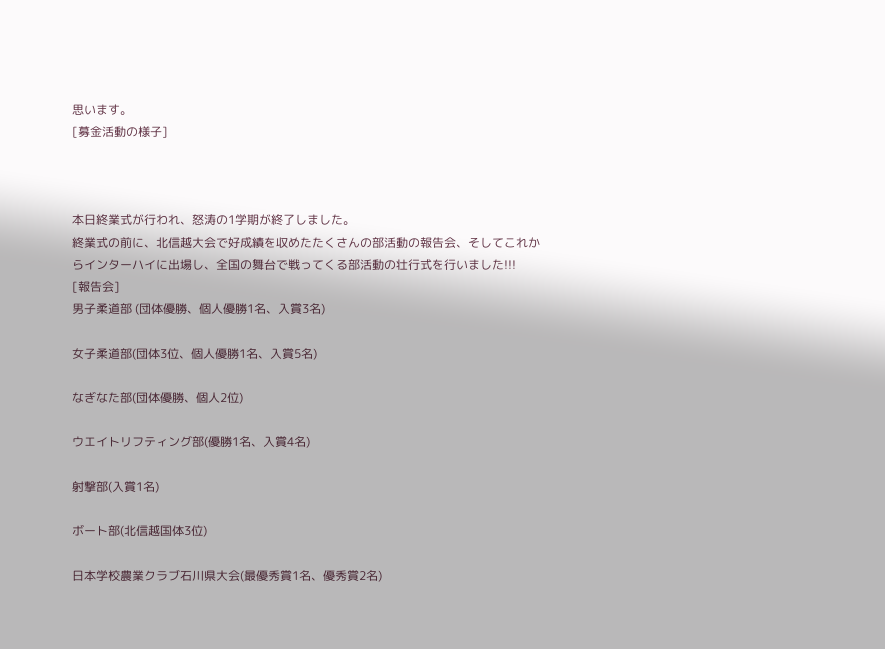思います。
[募金活動の様子]



本日終業式が行われ、怒涛の1学期が終了しました。
終業式の前に、北信越大会で好成績を収めたたくさんの部活動の報告会、そしてこれからインターハイに出場し、全国の舞台で戦ってくる部活動の壮行式を行いました!!!
[報告会]
男子柔道部 (団体優勝、個人優勝1名、入賞3名)

女子柔道部(団体3位、個人優勝1名、入賞5名)

なぎなた部(団体優勝、個人2位)

ウエイトリフティング部(優勝1名、入賞4名)

射撃部(入賞1名)

ボート部(北信越国体3位)

日本学校農業クラブ石川県大会(最優秀賞1名、優秀賞2名)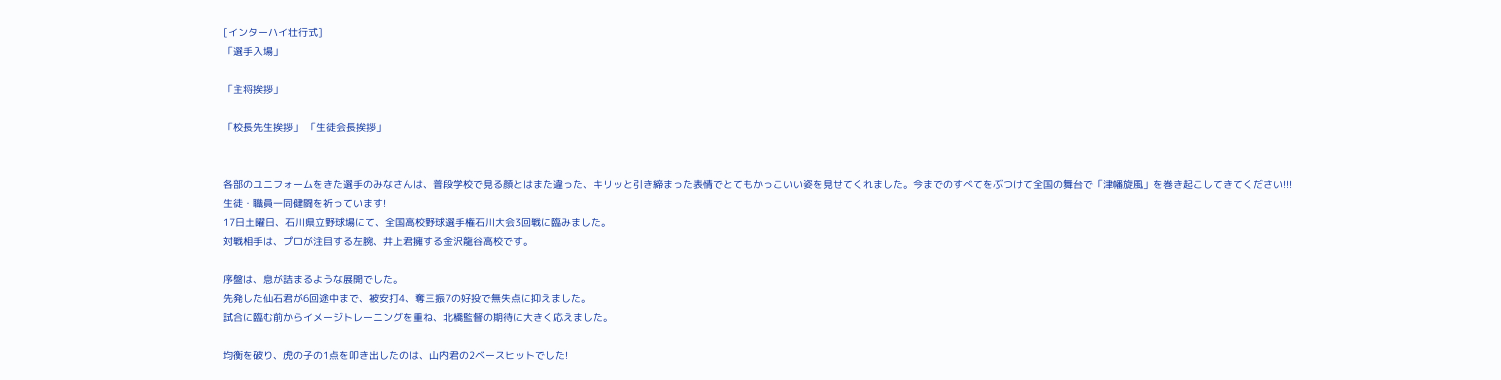[インターハイ壮行式]
「選手入場」

「主将挨拶」

「校長先生挨拶」 「生徒会長挨拶」


各部のユニフォームをきた選手のみなさんは、普段学校で見る顔とはまた違った、キリッと引き締まった表情でとてもかっこいい姿を見せてくれました。今までのすべてをぶつけて全国の舞台で「津幡旋風」を巻き起こしてきてください!!!
生徒・職員一同健闘を祈っています!
17日土曜日、石川県立野球場にて、全国高校野球選手権石川大会3回戦に臨みました。
対戦相手は、プロが注目する左腕、井上君擁する金沢龍谷高校です。

序盤は、息が詰まるような展開でした。
先発した仙石君が6回途中まで、被安打4、奪三振7の好投で無失点に抑えました。
試合に臨む前からイメージトレーニングを重ね、北橋監督の期待に大きく応えました。

均衡を破り、虎の子の1点を叩き出したのは、山内君の2ベースヒットでした!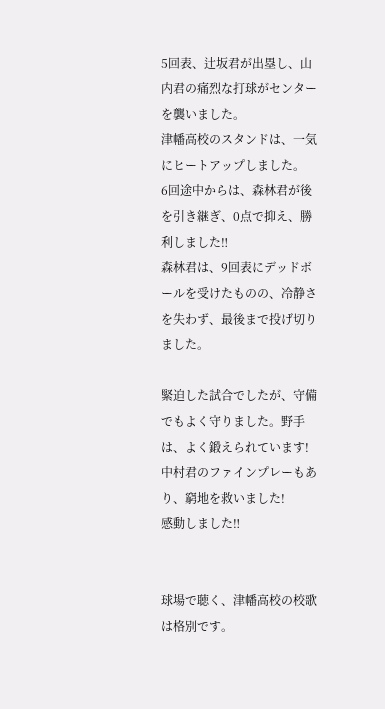5回表、辻坂君が出塁し、山内君の痛烈な打球がセンターを襲いました。
津幡高校のスタンドは、一気にヒートアップしました。
6回途中からは、森林君が後を引き継ぎ、0点で抑え、勝利しました‼
森林君は、9回表にデッドボールを受けたものの、冷静さを失わず、最後まで投げ切りました。

緊迫した試合でしたが、守備でもよく守りました。野手は、よく鍛えられています!
中村君のファインプレーもあり、窮地を救いました!
感動しました‼


球場で聴く、津幡高校の校歌は格別です。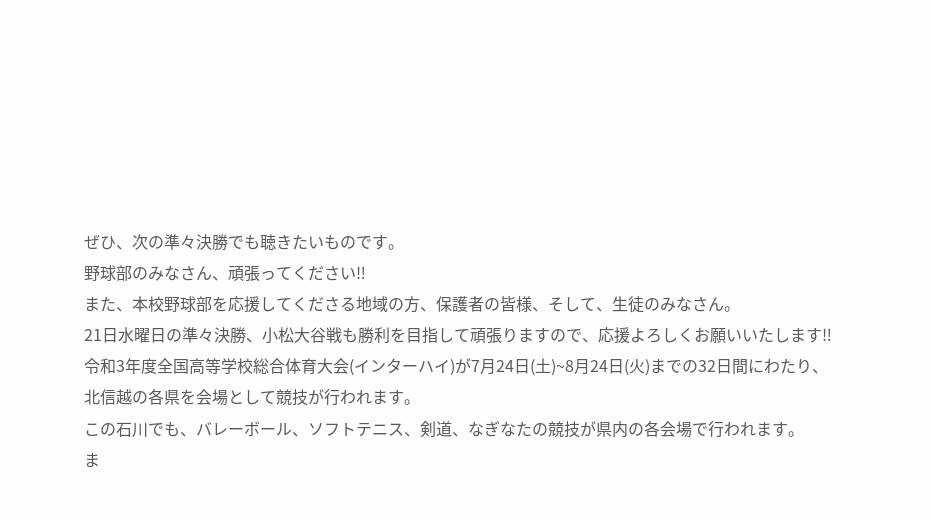ぜひ、次の準々決勝でも聴きたいものです。
野球部のみなさん、頑張ってください‼
また、本校野球部を応援してくださる地域の方、保護者の皆様、そして、生徒のみなさん。
21日水曜日の準々決勝、小松大谷戦も勝利を目指して頑張りますので、応援よろしくお願いいたします‼
令和3年度全国高等学校総合体育大会(インターハイ)が7月24日(土)~8月24日(火)までの32日間にわたり、北信越の各県を会場として競技が行われます。
この石川でも、バレーボール、ソフトテニス、剣道、なぎなたの競技が県内の各会場で行われます。
ま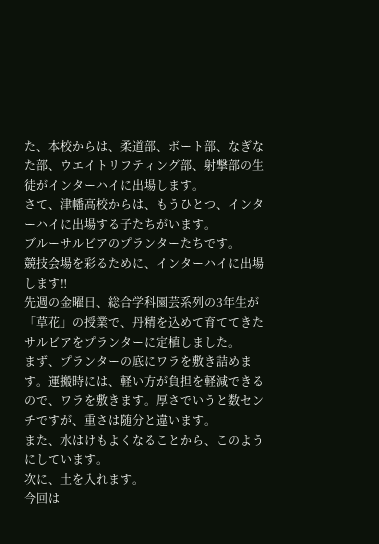た、本校からは、柔道部、ボート部、なぎなた部、ウエイトリフティング部、射撃部の生徒がインターハイに出場します。
さて、津幡高校からは、もうひとつ、インターハイに出場する子たちがいます。
ブルーサルビアのプランターたちです。
競技会場を彩るために、インターハイに出場します‼
先週の金曜日、総合学科園芸系列の3年生が「草花」の授業で、丹精を込めて育ててきたサルビアをプランターに定植しました。
まず、プランターの底にワラを敷き詰めます。運搬時には、軽い方が負担を軽減できるので、ワラを敷きます。厚さでいうと数センチですが、重さは随分と違います。
また、水はけもよくなることから、このようにしています。
次に、土を入れます。
今回は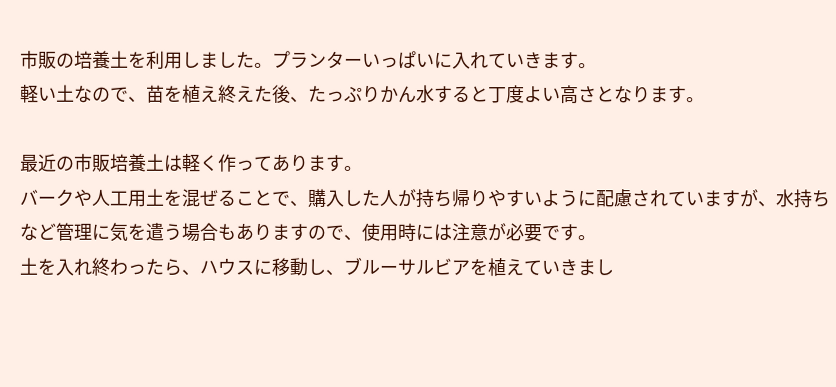市販の培養土を利用しました。プランターいっぱいに入れていきます。
軽い土なので、苗を植え終えた後、たっぷりかん水すると丁度よい高さとなります。

最近の市販培養土は軽く作ってあります。
バークや人工用土を混ぜることで、購入した人が持ち帰りやすいように配慮されていますが、水持ちなど管理に気を遣う場合もありますので、使用時には注意が必要です。
土を入れ終わったら、ハウスに移動し、ブルーサルビアを植えていきまし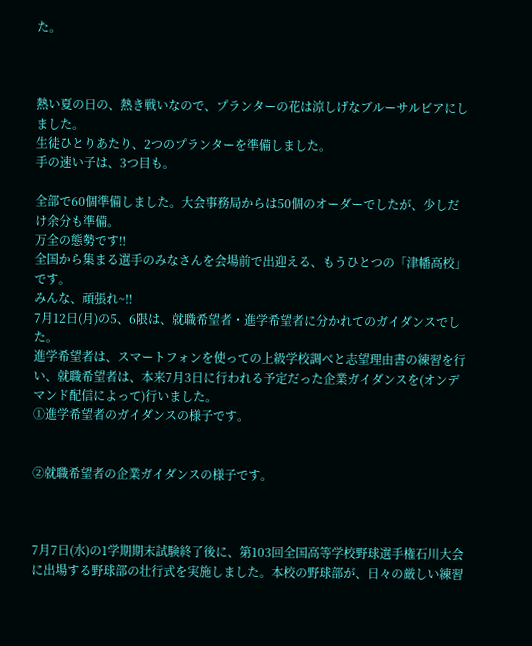た。



熱い夏の日の、熱き戦いなので、プランターの花は涼しげなブルーサルビアにしました。
生徒ひとりあたり、2つのプランターを準備しました。
手の速い子は、3つ目も。

全部で60個準備しました。大会事務局からは50個のオーダーでしたが、少しだけ余分も準備。
万全の態勢です‼
全国から集まる選手のみなさんを会場前で出迎える、もうひとつの「津幡高校」です。
みんな、頑張れ~‼
7月12日(月)の5、6限は、就職希望者・進学希望者に分かれてのガイダンスでした。
進学希望者は、スマートフォンを使っての上級学校調べと志望理由書の練習を行い、就職希望者は、本来7月3日に行われる予定だった企業ガイダンスを(オンデマンド配信によって)行いました。
①進学希望者のガイダンスの様子です。


②就職希望者の企業ガイダンスの様子です。



7月7日(水)の1学期期末試験終了後に、第103回全国高等学校野球選手権石川大会に出場する野球部の壮行式を実施しました。本校の野球部が、日々の厳しい練習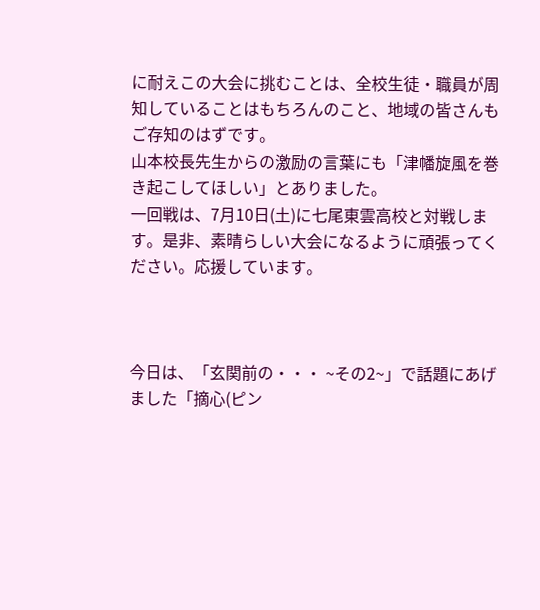に耐えこの大会に挑むことは、全校生徒・職員が周知していることはもちろんのこと、地域の皆さんもご存知のはずです。
山本校長先生からの激励の言葉にも「津幡旋風を巻き起こしてほしい」とありました。
一回戦は、7月10日(土)に七尾東雲高校と対戦します。是非、素晴らしい大会になるように頑張ってください。応援しています。



今日は、「玄関前の・・・ ~その2~」で話題にあげました「摘心(ピン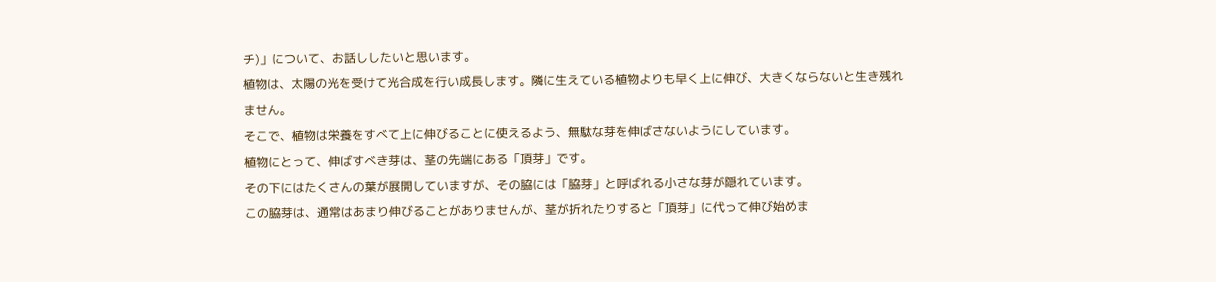チ)」について、お話ししたいと思います。
植物は、太陽の光を受けて光合成を行い成長します。隣に生えている植物よりも早く上に伸び、大きくならないと生き残れません。
そこで、植物は栄養をすべて上に伸びることに使えるよう、無駄な芽を伸ばさないようにしています。
植物にとって、伸ばすべき芽は、茎の先端にある「頂芽」です。
その下にはたくさんの葉が展開していますが、その脇には「脇芽」と呼ばれる小さな芽が隠れています。
この脇芽は、通常はあまり伸びることがありませんが、茎が折れたりすると「頂芽」に代って伸び始めま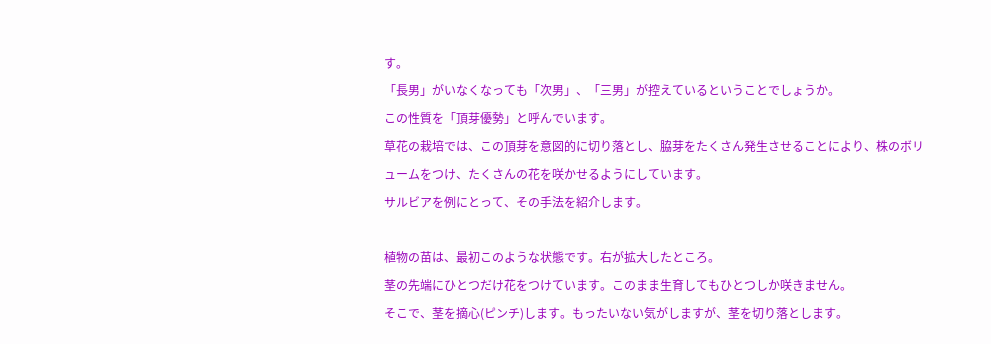す。
「長男」がいなくなっても「次男」、「三男」が控えているということでしょうか。
この性質を「頂芽優勢」と呼んでいます。
草花の栽培では、この頂芽を意図的に切り落とし、脇芽をたくさん発生させることにより、株のボリュームをつけ、たくさんの花を咲かせるようにしています。
サルビアを例にとって、その手法を紹介します。

植物の苗は、最初このような状態です。右が拡大したところ。
茎の先端にひとつだけ花をつけています。このまま生育してもひとつしか咲きません。
そこで、茎を摘心(ピンチ)します。もったいない気がしますが、茎を切り落とします。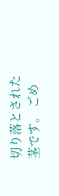切り落とされた茎です。 ごめ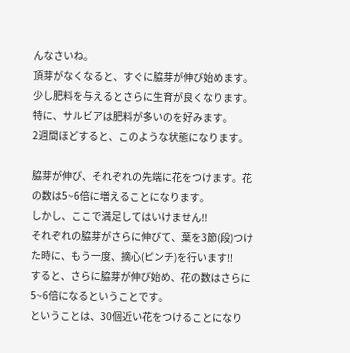んなさいね。
頂芽がなくなると、すぐに脇芽が伸び始めます。
少し肥料を与えるとさらに生育が良くなります。特に、サルビアは肥料が多いのを好みます。
2週間ほどすると、このような状態になります。

脇芽が伸び、それぞれの先端に花をつけます。花の数は5~6倍に増えることになります。
しかし、ここで満足してはいけません‼
それぞれの脇芽がさらに伸びて、葉を3節(段)つけた時に、もう一度、摘心(ピンチ)を行います‼
すると、さらに脇芽が伸び始め、花の数はさらに5~6倍になるということです。
ということは、30個近い花をつけることになり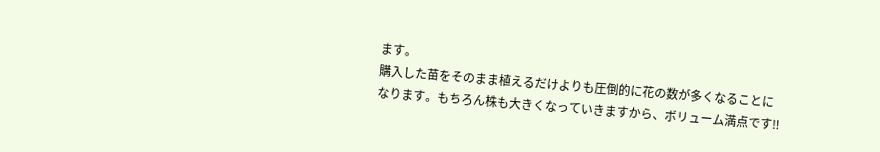ます。
購入した苗をそのまま植えるだけよりも圧倒的に花の数が多くなることになります。もちろん株も大きくなっていきますから、ボリューム満点です‼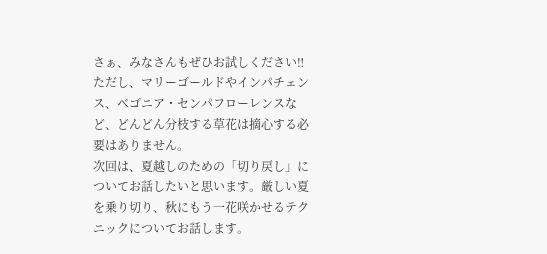さぁ、みなさんもぜひお試しください‼
ただし、マリーゴールドやインパチェンス、ベゴニア・センパフローレンスなど、どんどん分枝する草花は摘心する必要はありません。
次回は、夏越しのための「切り戻し」についてお話したいと思います。厳しい夏を乗り切り、秋にもう一花咲かせるテクニックについてお話します。